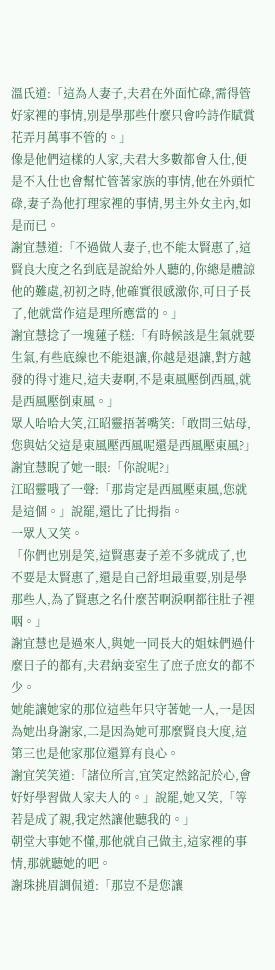溫氏道:「這為人妻子,夫君在外面忙碌,需得管好家裡的事情,別是學那些什麼只會吟詩作賦賞花弄月萬事不管的。」
像是他們這樣的人家,夫君大多數都會入仕,便是不入仕也會幫忙管著家族的事情,他在外頭忙碌,妻子為他打理家裡的事情,男主外女主內,如是而已。
謝宜慧道:「不過做人妻子,也不能太賢惠了,這賢良大度之名到底是說給外人聽的,你總是體諒他的難處,初初之時,他確實很感激你,可日子長了,他就當作這是理所應當的。」
謝宜慧捻了一塊蓮子糕:「有時候該是生氣就要生氣,有些底線也不能退讓,你越是退讓,對方越發的得寸進尺,這夫妻啊,不是東風壓倒西風,就是西風壓倒東風。」
眾人哈哈大笑,江昭靈捂著嘴笑:「敢問三姑母,您與姑父這是東風壓西風呢還是西風壓東風?」
謝宜慧睨了她一眼:「你說呢?」
江昭靈哦了一聲:「那肯定是西風壓東風,您就是這個。」說罷,還比了比拇指。
一眾人又笑。
「你們也別是笑,這賢惠妻子差不多就成了,也不要是太賢惠了,還是自己舒坦最重要,別是學那些人,為了賢惠之名什麼苦啊淚啊都往肚子裡咽。」
謝宜慧也是過來人,與她一同長大的姐妹們過什麼日子的都有,夫君納妾室生了庶子庶女的都不少。
她能讓她家的那位這些年只守著她一人,一是因為她出身謝家,二是因為她可那麼賢良大度,這第三也是他家那位還算有良心。
謝宜笑笑道:「諸位所言,宜笑定然銘記於心,會好好學習做人家夫人的。」說罷,她又笑,「等若是成了親,我定然讓他聽我的。」
朝堂大事她不懂,那他就自己做主,這家裡的事情,那就聽她的吧。
謝珠挑眉調侃道:「那豈不是您讓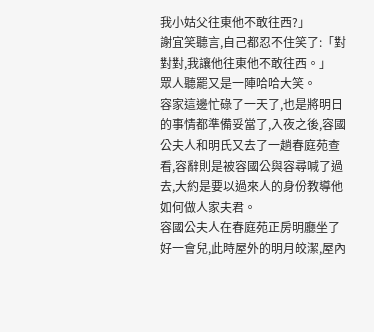我小姑父往東他不敢往西?」
謝宜笑聽言,自己都忍不住笑了:「對對對,我讓他往東他不敢往西。」
眾人聽罷又是一陣哈哈大笑。
容家這邊忙碌了一天了,也是將明日的事情都準備妥當了,入夜之後,容國公夫人和明氏又去了一趟春庭苑查看,容辭則是被容國公與容尋喊了過去,大約是要以過來人的身份教導他如何做人家夫君。
容國公夫人在春庭苑正房明廳坐了好一會兒,此時屋外的明月皎潔,屋內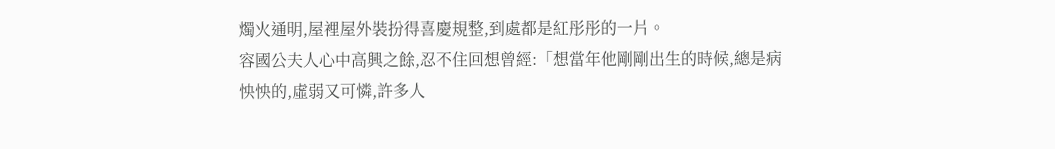燭火通明,屋裡屋外裝扮得喜慶規整,到處都是紅彤彤的一片。
容國公夫人心中高興之餘,忍不住回想曾經:「想當年他剛剛出生的時候,總是病怏怏的,虛弱又可憐,許多人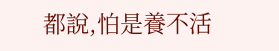都說,怕是養不活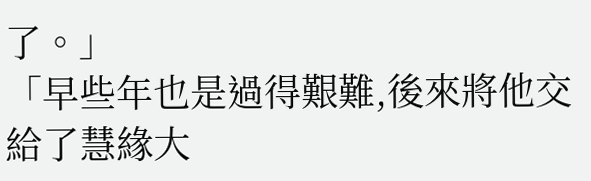了。」
「早些年也是過得艱難,後來將他交給了慧緣大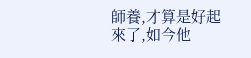師養,才算是好起來了,如今他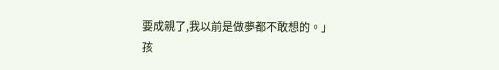要成親了,我以前是做夢都不敢想的。」
孩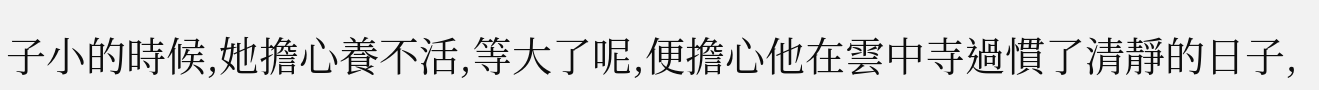子小的時候,她擔心養不活,等大了呢,便擔心他在雲中寺過慣了清靜的日子,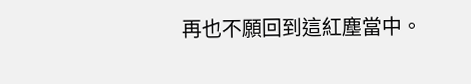再也不願回到這紅塵當中。